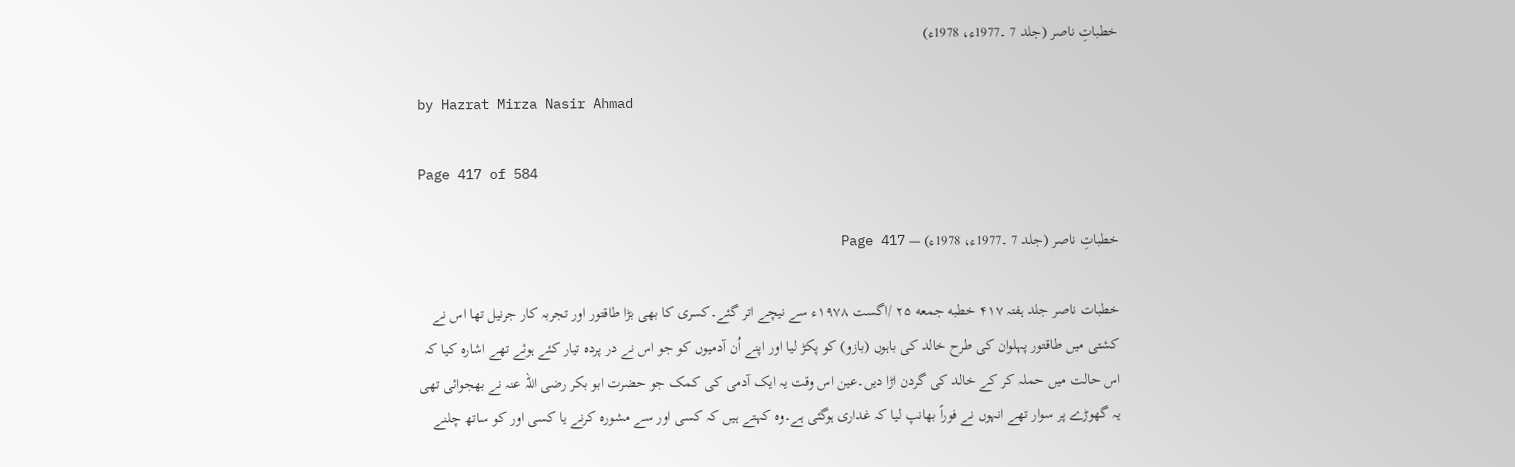خطباتِ ناصر (جلد 7 ۔1977ء، 1978ء)

by Hazrat Mirza Nasir Ahmad

Page 417 of 584

خطباتِ ناصر (جلد 7 ۔1977ء، 1978ء) — Page 417

خطبات ناصر جلد ہفتہ ۴۱۷ خطبه جمعه ۲۵ /اگست ۱۹۷۸ء سے نیچے اتر گئے۔کسری کا بھی بڑا طاقتور اور تجربہ کار جرنیل تھا اس نے کشتی میں طاقتور پہلوان کی طرح خالد کی باہوں (بازو) کو پکڑ لیا اور اپنے اُن آدمیوں کو جو اس نے در پردہ تیار کئے ہوئے تھے اشارہ کیا کہ اس حالت میں حملہ کر کے خالد کی گردن اڑا دیں۔عین اس وقت یہ ایک آدمی کی کمک جو حضرت ابو بکر رضی اللہ عنہ نے بھجوائی تھی یہ گھوڑے پر سوار تھے انہوں نے فوراً بھانپ لیا کہ غداری ہوگئی ہے۔وہ کہتے ہیں کہ کسی اور سے مشورہ کرنے یا کسی اور کو ساتھ چلنے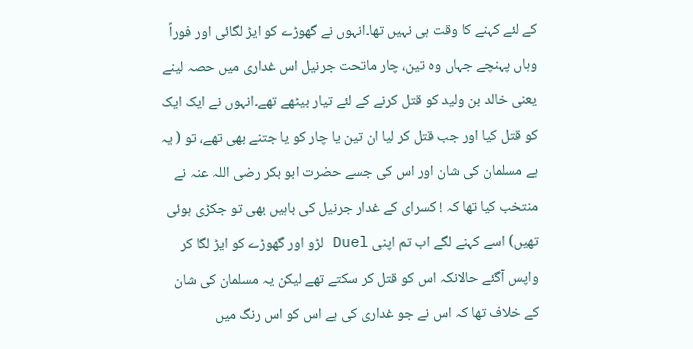کے لئے کہنے کا وقت ہی نہیں تھا۔انہوں نے گھوڑے کو ایڑ لگائی اور فوراً وہاں پہنچے جہاں وہ تین، چار ماتحت جرنیل اس غداری میں حصہ لینے یعنی خالد بن ولید کو قتل کرنے کے لئے تیار بیٹھے تھے۔انہوں نے ایک ایک کو قتل کیا اور جب قتل کر لیا ان تین یا چار کو یا جتنے بھی تھے، تو ( یہ ہے مسلمان کی شان اور اس کی جسے حضرت ابو بکر رضی اللہ عنہ نے منتخب کیا تھا کہ ! کسرای کے غدار جرنیل کی باہیں بھی تو جکڑی ہوئی تھیں) اسے کہنے لگے اب تم اپنی Duel لڑو اور گھوڑے کو ایڑ لگا کر واپس آگئے حالانکہ اس کو قتل کر سکتے تھے لیکن یہ مسلمان کی شان کے خلاف تھا کہ اس نے جو غداری کی ہے اس کو اس رنگ میں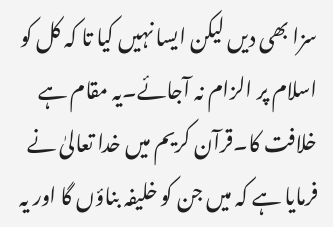سزا بھی دیں لیکن ایسا نہیں کیا تا کہ کل کو اسلام پر الزام نہ آجائے۔یہ مقام ہے خلافت کا۔قرآن کریم میں خدا تعالیٰ نے فرمایا ہے کہ میں جن کو خلیفہ بناؤں گا اور یہ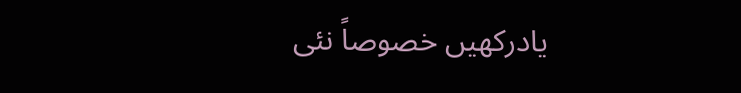یادرکھیں خصوصاً نئی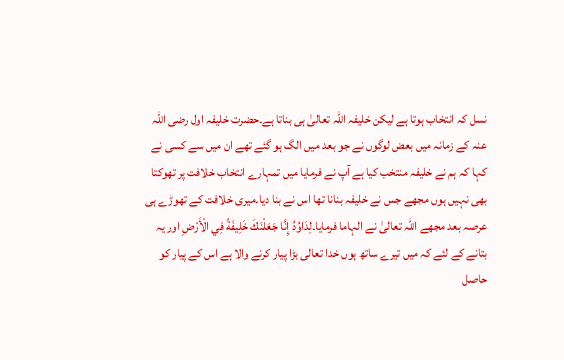نسل کہ انتخاب ہوتا ہے لیکن خلیفہ اللہ تعالیٰ ہی بناتا ہے۔حضرت خلیفہ اول رضی اللہ عنہ کے زمانہ میں بعض لوگوں نے جو بعد میں الگ ہو گئے تھے ان میں سے کسی نے کہا کہ ہم نے خلیفہ منتخب کیا ہے آپ نے فرمایا میں تمہارے انتخاب خلافت پر تھوکتا بھی نہیں ہوں مجھے جس نے خلیفہ بنانا تھا اس نے بنا دیا۔میری خلافت کے تھوڑے ہی عرصہ بعد مجھے اللہ تعالیٰ نے الہاما فرمایا۔لِدَاوُدُ إِنَّا جَعَلْنَكَ خَلِيفَةً فِي الْأَرْضِ اور یہ بتانے کے لئے کہ میں تیرے ساتھ ہوں خدا تعالی بڑا پیار کرنے والا ہے اس کے پیار کو حاصل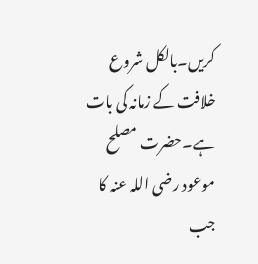کریں۔بالکل شروع خلافت کے زمانہ کی بات ہے۔حضرت مصلح موعود رضی اللہ عنہ کا جب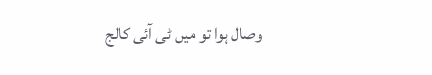وصال ہوا تو میں ٹی آئی کالج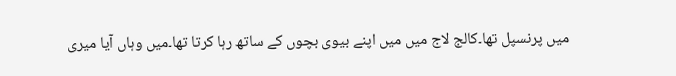میں پرنسپل تھا۔کالج لاج میں میں اپنے بیوی بچوں کے ساتھ رہا کرتا تھا۔میں وہاں آیا میری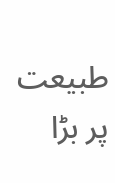طبیعت پر بڑا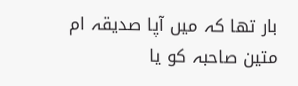بار تھا کہ میں آپا صدیقہ ام متین صاحبہ کو یا